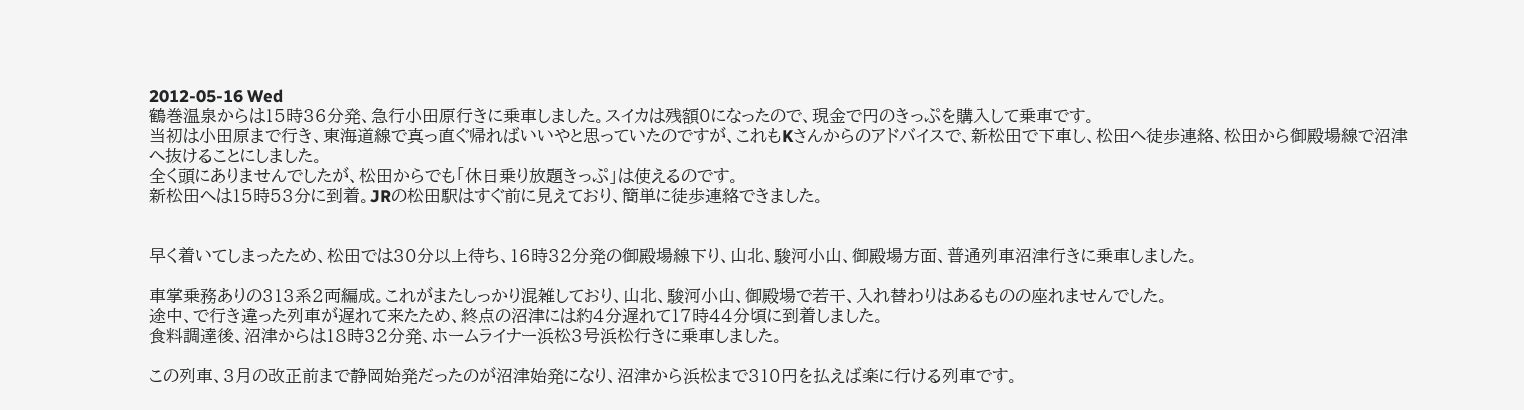2012-05-16 Wed
鶴巻温泉からは15時36分発、急行小田原行きに乗車しました。スイカは残額0になったので、現金で円のきっぷを購入して乗車です。
当初は小田原まで行き、東海道線で真っ直ぐ帰ればいいやと思っていたのですが、これもKさんからのアドバイスで、新松田で下車し、松田へ徒歩連絡、松田から御殿場線で沼津へ抜けることにしました。
全く頭にありませんでしたが、松田からでも「休日乗り放題きっぷ」は使えるのです。
新松田へは15時53分に到着。JRの松田駅はすぐ前に見えており、簡単に徒歩連絡できました。


早く着いてしまったため、松田では30分以上待ち、16時32分発の御殿場線下り、山北、駿河小山、御殿場方面、普通列車沼津行きに乗車しました。

車掌乗務ありの313系2両編成。これがまたしっかり混雑しており、山北、駿河小山、御殿場で若干、入れ替わりはあるものの座れませんでした。
途中、で行き違った列車が遅れて来たため、終点の沼津には約4分遅れて17時44分頃に到着しました。
食料調達後、沼津からは18時32分発、ホームライナー浜松3号浜松行きに乗車しました。

この列車、3月の改正前まで静岡始発だったのが沼津始発になり、沼津から浜松まで310円を払えば楽に行ける列車です。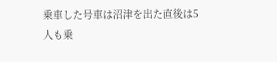乗車した号車は沼津を出た直後は5人も乗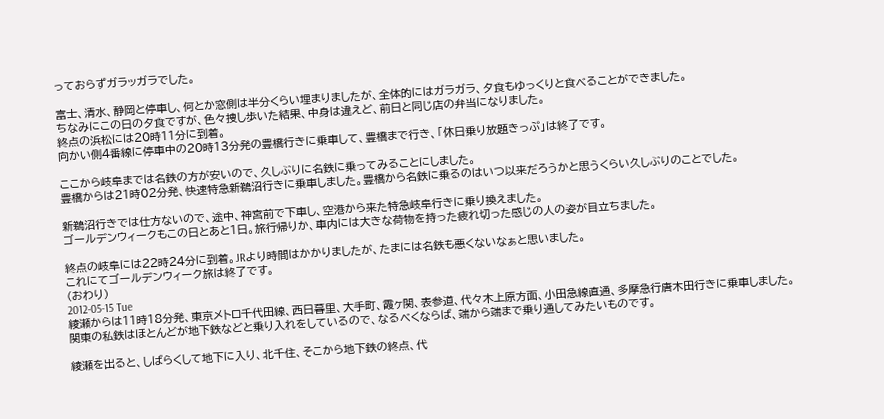っておらずガラッガラでした。

富士、清水、静岡と停車し、何とか窓側は半分くらい埋まりましたが、全体的にはガラガラ、夕食もゆっくりと食べることができました。
ちなみにこの日の夕食ですが、色々捜し歩いた結果、中身は違えど、前日と同じ店の弁当になりました。
終点の浜松には20時11分に到着。
向かい側4番線に停車中の20時13分発の豊橋行きに乗車して、豊橋まで行き、「休日乗り放題きっぷ」は終了です。

ここから岐阜までは名鉄の方が安いので、久しぶりに名鉄に乗ってみることにしました。
豊橋からは21時02分発、快速特急新鵜沼行きに乗車しました。豊橋から名鉄に乗るのはいつ以来だろうかと思うくらい久しぶりのことでした。

新鵜沼行きでは仕方ないので、途中、神宮前で下車し、空港から来た特急岐阜行きに乗り換えました。
ゴールデンウィークもこの日とあと1日。旅行帰りか、車内には大きな荷物を持った疲れ切った感じの人の姿が目立ちました。

終点の岐阜には22時24分に到着。JRより時間はかかりましたが、たまには名鉄も悪くないなぁと思いました。
これにてゴールデンウィーク旅は終了です。
(おわり)
2012-05-15 Tue
綾瀬からは11時18分発、東京メトロ千代田線、西日暮里、大手町、霞ヶ関、表参道、代々木上原方面、小田急線直通、多摩急行唐木田行きに乗車しました。
関東の私鉄はほとんどが地下鉄などと乗り入れをしているので、なるべくならば、端から端まで乗り通してみたいものです。

綾瀬を出ると、しばらくして地下に入り、北千住、そこから地下鉄の終点、代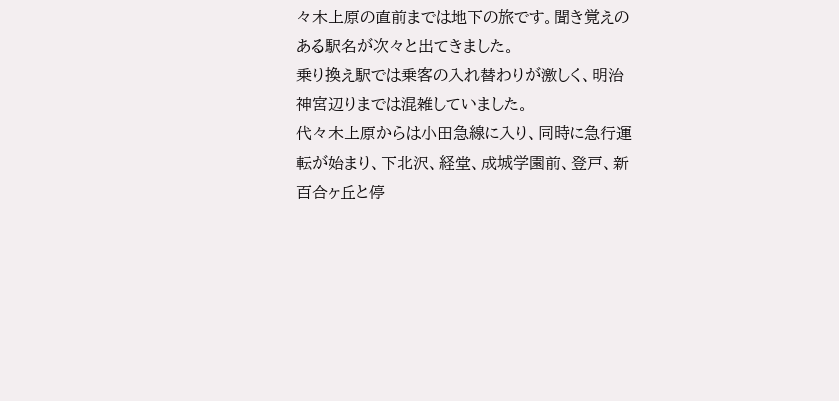々木上原の直前までは地下の旅です。聞き覚えのある駅名が次々と出てきました。
乗り換え駅では乗客の入れ替わりが激しく、明治神宮辺りまでは混雑していました。
代々木上原からは小田急線に入り、同時に急行運転が始まり、下北沢、経堂、成城学園前、登戸、新百合ヶ丘と停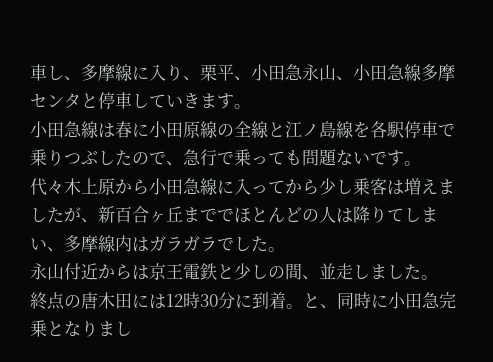車し、多摩線に入り、栗平、小田急永山、小田急線多摩センタと停車していきます。
小田急線は春に小田原線の全線と江ノ島線を各駅停車で乗りつぶしたので、急行で乗っても問題ないです。
代々木上原から小田急線に入ってから少し乗客は増えましたが、新百合ヶ丘まででほとんどの人は降りてしまい、多摩線内はガラガラでした。
永山付近からは京王電鉄と少しの間、並走しました。
終点の唐木田には12時30分に到着。と、同時に小田急完乗となりまし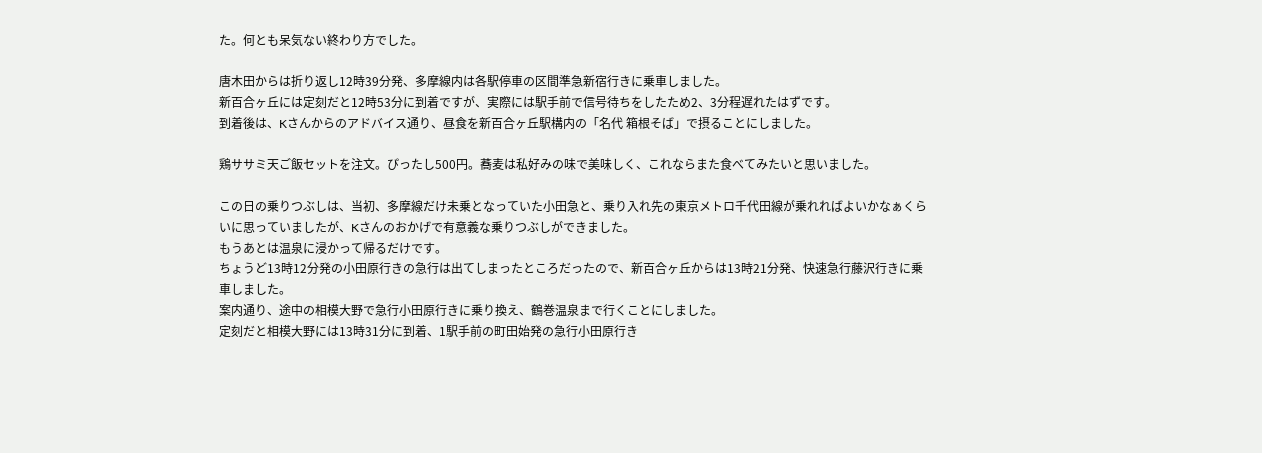た。何とも呆気ない終わり方でした。

唐木田からは折り返し12時39分発、多摩線内は各駅停車の区間準急新宿行きに乗車しました。
新百合ヶ丘には定刻だと12時53分に到着ですが、実際には駅手前で信号待ちをしたため2、3分程遅れたはずです。
到着後は、Kさんからのアドバイス通り、昼食を新百合ヶ丘駅構内の「名代 箱根そば」で摂ることにしました。

鶏ササミ天ご飯セットを注文。ぴったし500円。蕎麦は私好みの味で美味しく、これならまた食べてみたいと思いました。

この日の乗りつぶしは、当初、多摩線だけ未乗となっていた小田急と、乗り入れ先の東京メトロ千代田線が乗れればよいかなぁくらいに思っていましたが、Kさんのおかげで有意義な乗りつぶしができました。
もうあとは温泉に浸かって帰るだけです。
ちょうど13時12分発の小田原行きの急行は出てしまったところだったので、新百合ヶ丘からは13時21分発、快速急行藤沢行きに乗車しました。
案内通り、途中の相模大野で急行小田原行きに乗り換え、鶴巻温泉まで行くことにしました。
定刻だと相模大野には13時31分に到着、1駅手前の町田始発の急行小田原行き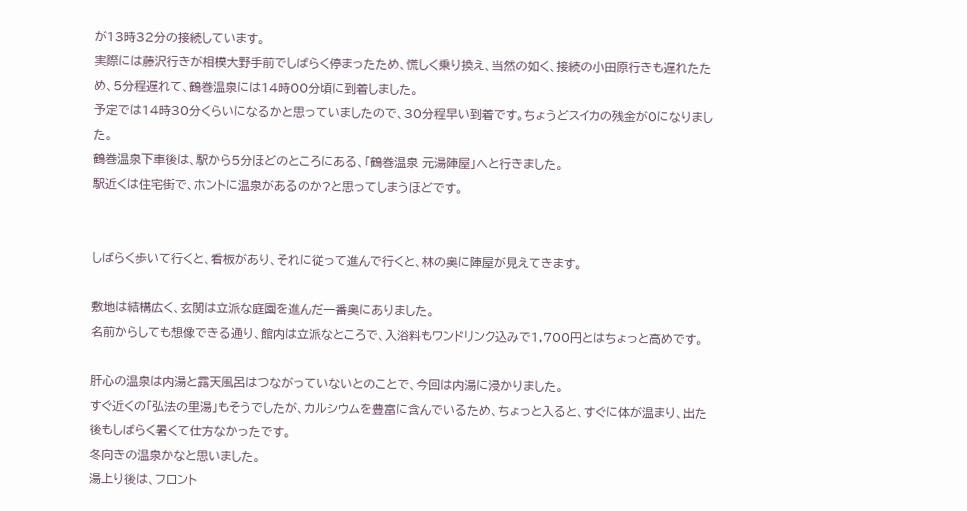が13時32分の接続しています。
実際には藤沢行きが相模大野手前でしばらく停まったため、慌しく乗り換え、当然の如く、接続の小田原行きも遅れたため、5分程遅れて、鶴巻温泉には14時00分頃に到着しました。
予定では14時30分くらいになるかと思っていましたので、30分程早い到着です。ちょうどスイカの残金が0になりました。
鶴巻温泉下車後は、駅から5分ほどのところにある、「鶴巻温泉 元湯陣屋」へと行きました。
駅近くは住宅街で、ホントに温泉があるのか?と思ってしまうほどです。


しばらく歩いて行くと、看板があり、それに従って進んで行くと、林の奥に陣屋が見えてきます。

敷地は結構広く、玄関は立派な庭園を進んだ一番奥にありました。
名前からしても想像できる通り、館内は立派なところで、入浴料もワンドリンク込みで1,700円とはちょっと高めです。

肝心の温泉は内湯と露天風呂はつながっていないとのことで、今回は内湯に浸かりました。
すぐ近くの「弘法の里湯」もそうでしたが、カルシウムを豊富に含んでいるため、ちょっと入ると、すぐに体が温まり、出た後もしばらく暑くて仕方なかったです。
冬向きの温泉かなと思いました。
湯上り後は、フロント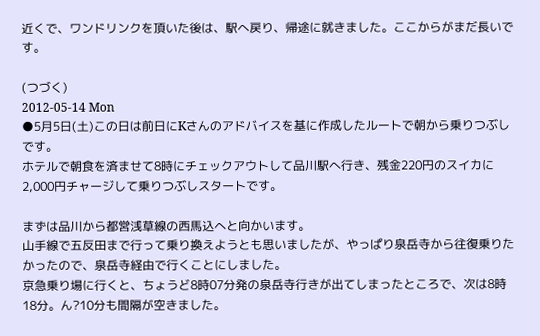近くで、ワンドリンクを頂いた後は、駅へ戻り、帰途に就きました。ここからがまだ長いです。

(つづく)
2012-05-14 Mon
●5月5日(土)この日は前日にKさんのアドバイスを基に作成したルートで朝から乗りつぶしです。
ホテルで朝食を済ませて8時にチェックアウトして品川駅へ行き、残金220円のスイカに2,000円チャージして乗りつぶしスタートです。

まずは品川から都営浅草線の西馬込へと向かいます。
山手線で五反田まで行って乗り換えようとも思いましたが、やっぱり泉岳寺から往復乗りたかったので、泉岳寺経由で行くことにしました。
京急乗り場に行くと、ちょうど8時07分発の泉岳寺行きが出てしまったところで、次は8時18分。ん?10分も間隔が空きました。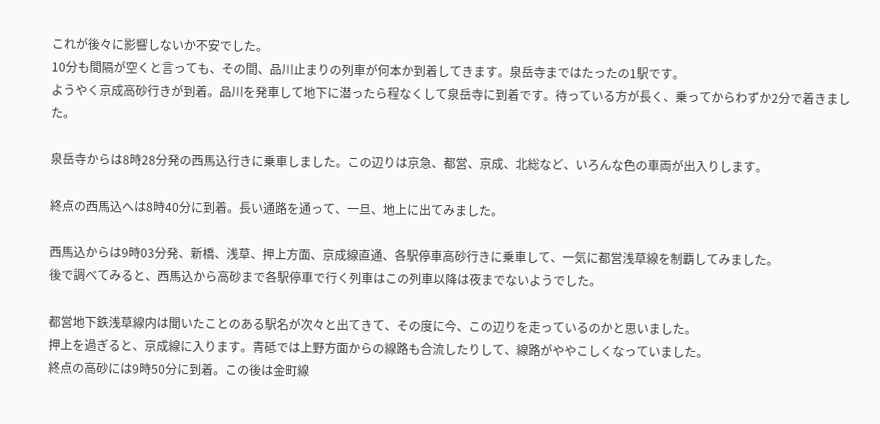これが後々に影響しないか不安でした。
10分も間隔が空くと言っても、その間、品川止まりの列車が何本か到着してきます。泉岳寺まではたったの1駅です。
ようやく京成高砂行きが到着。品川を発車して地下に潜ったら程なくして泉岳寺に到着です。待っている方が長く、乗ってからわずか2分で着きました。

泉岳寺からは8時28分発の西馬込行きに乗車しました。この辺りは京急、都営、京成、北総など、いろんな色の車両が出入りします。

終点の西馬込へは8時40分に到着。長い通路を通って、一旦、地上に出てみました。

西馬込からは9時03分発、新橋、浅草、押上方面、京成線直通、各駅停車高砂行きに乗車して、一気に都営浅草線を制覇してみました。
後で調べてみると、西馬込から高砂まで各駅停車で行く列車はこの列車以降は夜までないようでした。

都営地下鉄浅草線内は聞いたことのある駅名が次々と出てきて、その度に今、この辺りを走っているのかと思いました。
押上を過ぎると、京成線に入ります。青砥では上野方面からの線路も合流したりして、線路がややこしくなっていました。
終点の高砂には9時50分に到着。この後は金町線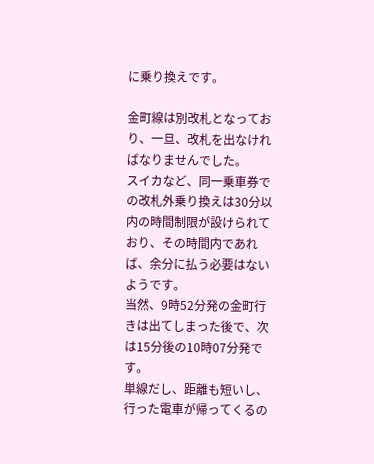に乗り換えです。

金町線は別改札となっており、一旦、改札を出なければなりませんでした。
スイカなど、同一乗車券での改札外乗り換えは30分以内の時間制限が設けられており、その時間内であれば、余分に払う必要はないようです。
当然、9時52分発の金町行きは出てしまった後で、次は15分後の10時07分発です。
単線だし、距離も短いし、行った電車が帰ってくるの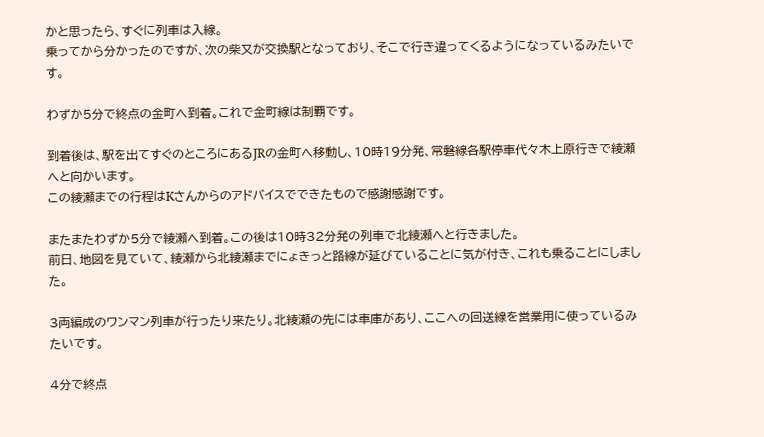かと思ったら、すぐに列車は入線。
乗ってから分かったのですが、次の柴又が交換駅となっており、そこで行き違ってくるようになっているみたいです。

わずか5分で終点の金町へ到着。これで金町線は制覇です。

到着後は、駅を出てすぐのところにあるJRの金町へ移動し、10時19分発、常磐線各駅停車代々木上原行きで綾瀬へと向かいます。
この綾瀬までの行程はKさんからのアドバイスでできたもので感謝感謝です。

またまたわずか5分で綾瀬へ到着。この後は10時32分発の列車で北綾瀬へと行きました。
前日、地図を見ていて、綾瀬から北綾瀬までにょきっと路線が延びていることに気が付き、これも乗ることにしました。

3両編成のワンマン列車が行ったり来たり。北綾瀬の先には車庫があり、ここへの回送線を営業用に使っているみたいです。

4分で終点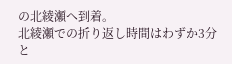の北綾瀬へ到着。
北綾瀬での折り返し時間はわずか3分と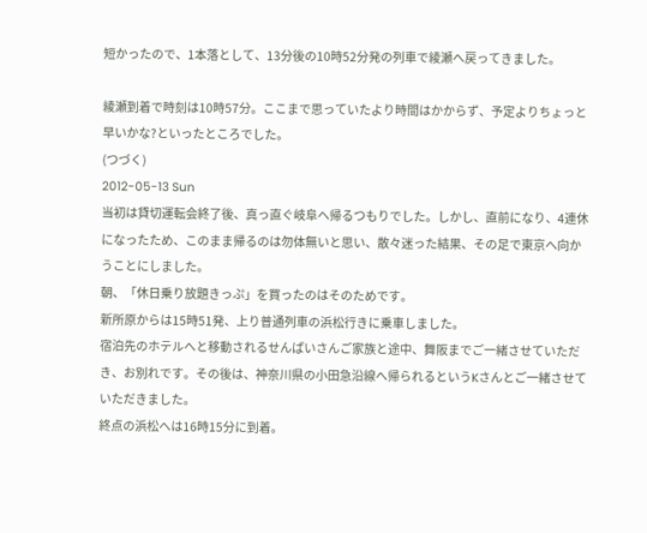短かったので、1本落として、13分後の10時52分発の列車で綾瀬へ戻ってきました。

綾瀬到着で時刻は10時57分。ここまで思っていたより時間はかからず、予定よりちょっと早いかな?といったところでした。
(つづく)
2012-05-13 Sun
当初は貸切運転会終了後、真っ直ぐ岐阜へ帰るつもりでした。しかし、直前になり、4連休になったため、このまま帰るのは勿体無いと思い、散々迷った結果、その足で東京へ向かうことにしました。
朝、「休日乗り放題きっぷ」を買ったのはそのためです。
新所原からは15時51発、上り普通列車の浜松行きに乗車しました。
宿泊先のホテルへと移動されるせんぱいさんご家族と途中、舞阪までご一緒させていただき、お別れです。その後は、神奈川県の小田急沿線へ帰られるというKさんとご一緒させていただきました。
終点の浜松へは16時15分に到着。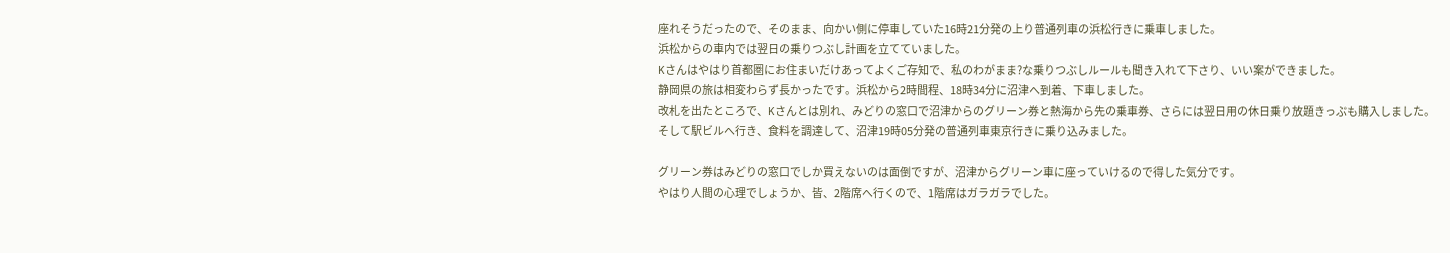座れそうだったので、そのまま、向かい側に停車していた16時21分発の上り普通列車の浜松行きに乗車しました。
浜松からの車内では翌日の乗りつぶし計画を立てていました。
Kさんはやはり首都圏にお住まいだけあってよくご存知で、私のわがまま?な乗りつぶしルールも聞き入れて下さり、いい案ができました。
静岡県の旅は相変わらず長かったです。浜松から2時間程、18時34分に沼津へ到着、下車しました。
改札を出たところで、Kさんとは別れ、みどりの窓口で沼津からのグリーン券と熱海から先の乗車券、さらには翌日用の休日乗り放題きっぷも購入しました。
そして駅ビルへ行き、食料を調達して、沼津19時05分発の普通列車東京行きに乗り込みました。

グリーン券はみどりの窓口でしか買えないのは面倒ですが、沼津からグリーン車に座っていけるので得した気分です。
やはり人間の心理でしょうか、皆、2階席へ行くので、1階席はガラガラでした。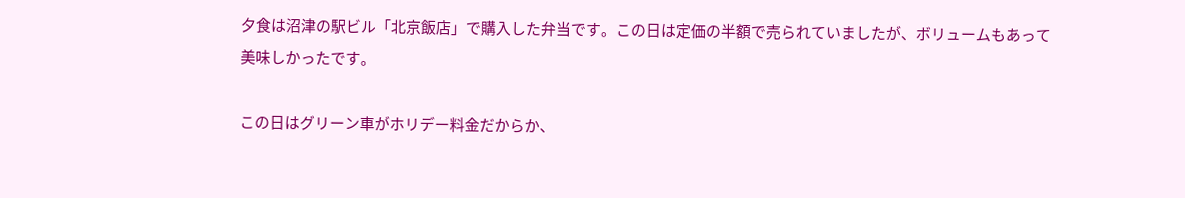夕食は沼津の駅ビル「北京飯店」で購入した弁当です。この日は定価の半額で売られていましたが、ボリュームもあって美味しかったです。

この日はグリーン車がホリデー料金だからか、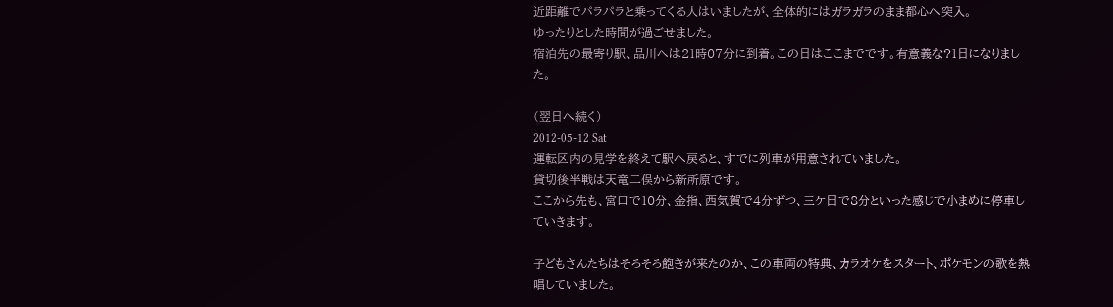近距離でパラパラと乗ってくる人はいましたが、全体的にはガラガラのまま都心へ突入。
ゆったりとした時間が過ごせました。
宿泊先の最寄り駅、品川へは21時07分に到着。この日はここまでです。有意義な?1日になりました。

(翌日へ続く)
2012-05-12 Sat
運転区内の見学を終えて駅へ戻ると、すでに列車が用意されていました。
貸切後半戦は天竜二俣から新所原です。
ここから先も、宮口で10分、金指、西気賀で4分ずつ、三ケ日で8分といった感じで小まめに停車していきます。

子どもさんたちはそろそろ飽きが来たのか、この車両の特典、カラオケをスタート、ポケモンの歌を熱唱していました。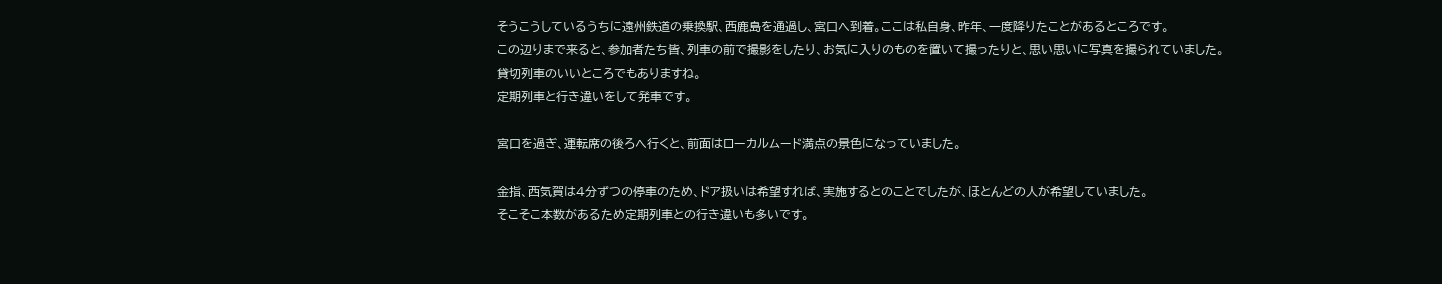そうこうしているうちに遠州鉄道の乗換駅、西鹿島を通過し、宮口へ到着。ここは私自身、昨年、一度降りたことがあるところです。
この辺りまで来ると、参加者たち皆、列車の前で撮影をしたり、お気に入りのものを置いて撮ったりと、思い思いに写真を撮られていました。
貸切列車のいいところでもありますね。
定期列車と行き違いをして発車です。

宮口を過ぎ、運転席の後ろへ行くと、前面はローカルムード満点の景色になっていました。

金指、西気賀は4分ずつの停車のため、ドア扱いは希望すれば、実施するとのことでしたが、ほとんどの人が希望していました。
そこそこ本数があるため定期列車との行き違いも多いです。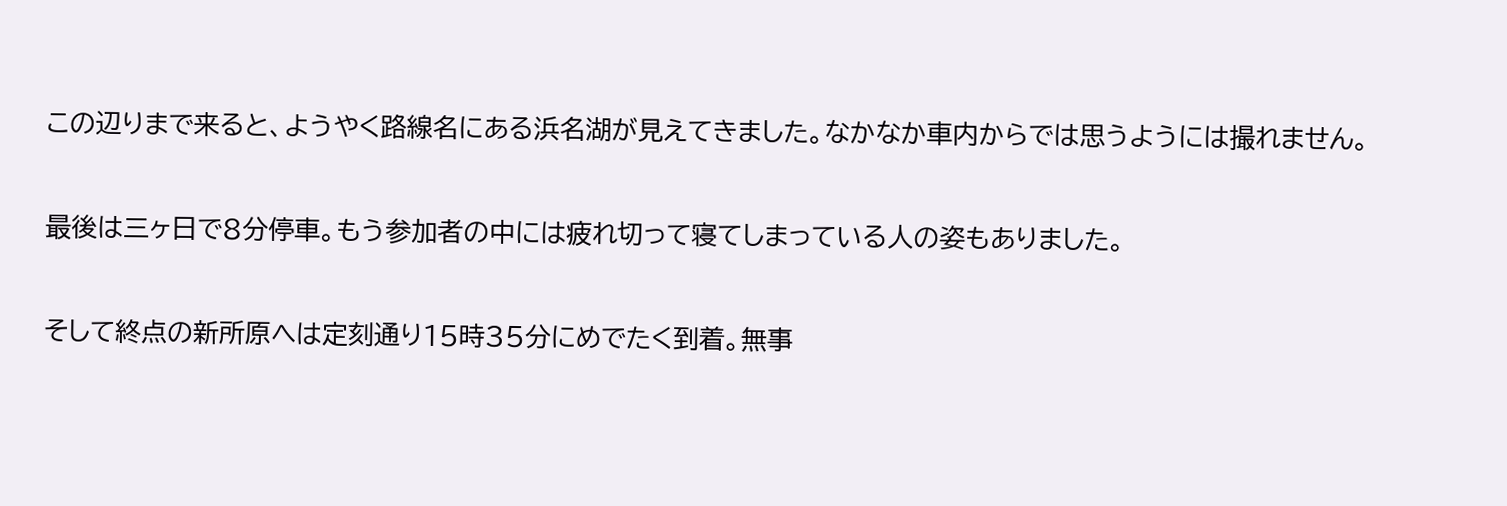この辺りまで来ると、ようやく路線名にある浜名湖が見えてきました。なかなか車内からでは思うようには撮れません。

最後は三ヶ日で8分停車。もう参加者の中には疲れ切って寝てしまっている人の姿もありました。

そして終点の新所原へは定刻通り15時35分にめでたく到着。無事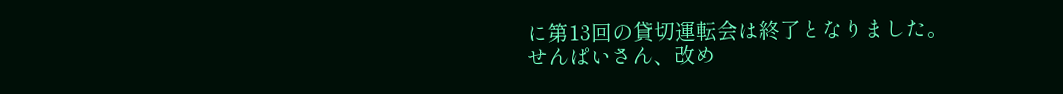に第13回の貸切運転会は終了となりました。
せんぱいさん、改め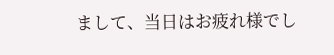まして、当日はお疲れ様でし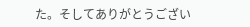た。そしてありがとうござい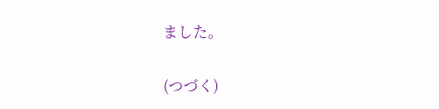ました。

(つづく)